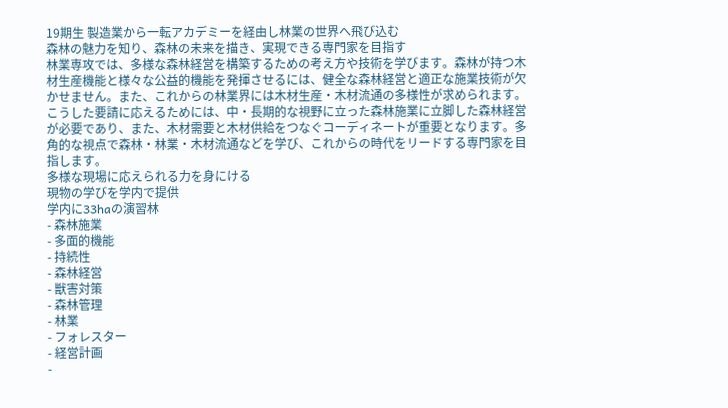19期生 製造業から一転アカデミーを経由し林業の世界へ飛び込む
森林の魅力を知り、森林の未来を描き、実現できる専門家を目指す
林業専攻では、多様な森林経営を構築するための考え方や技術を学びます。森林が持つ木材生産機能と様々な公益的機能を発揮させるには、健全な森林経営と適正な施業技術が欠かせません。また、これからの林業界には木材生産・木材流通の多様性が求められます。
こうした要請に応えるためには、中・長期的な視野に立った森林施業に立脚した森林経営が必要であり、また、木材需要と木材供給をつなぐコーディネートが重要となります。多角的な視点で森林・林業・木材流通などを学び、これからの時代をリードする専門家を目指します。
多様な現場に応えられる力を身にける
現物の学びを学内で提供
学内に33haの演習林
- 森林施業
- 多面的機能
- 持続性
- 森林経営
- 獣害対策
- 森林管理
- 林業
- フォレスター
- 経営計画
-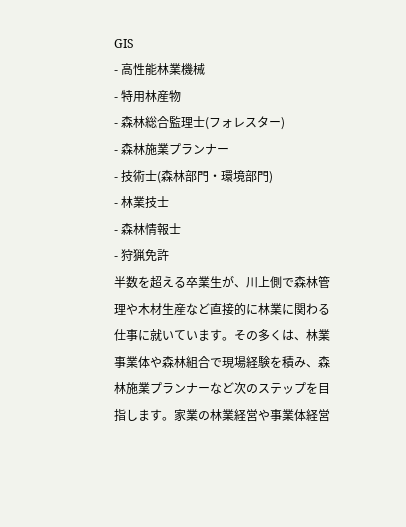GIS
- 高性能林業機械
- 特用林産物
- 森林総合監理士(フォレスター)
- 森林施業プランナー
- 技術士(森林部門・環境部門)
- 林業技士
- 森林情報士
- 狩猟免許
半数を超える卒業生が、川上側で森林管理や木材生産など直接的に林業に関わる仕事に就いています。その多くは、林業事業体や森林組合で現場経験を積み、森林施業プランナーなど次のステップを目指します。家業の林業経営や事業体経営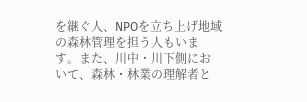を継ぐ人、NPOを立ち上げ地域の森林管理を担う人もいます。また、川中・川下側において、森林・林業の理解者と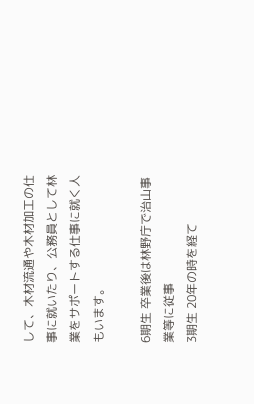して、木材流通や木材加工の仕事に就いたり、公務員として林業をサポートする仕事に就く人もいます。

6期生 卒業後は林野庁で治山事業等に従事
3期生 20年の時を経て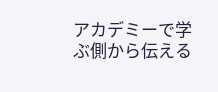アカデミーで学ぶ側から伝える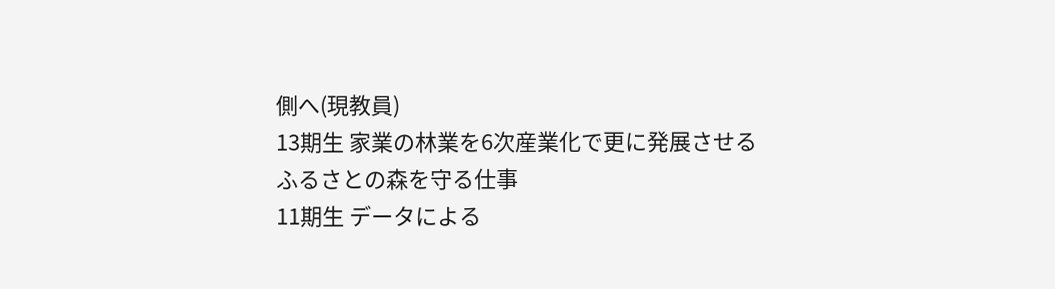側へ(現教員)
13期生 家業の林業を6次産業化で更に発展させる
ふるさとの森を守る仕事
11期生 データによる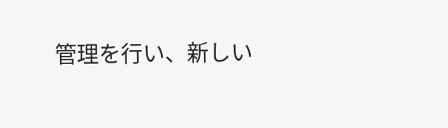管理を行い、新しい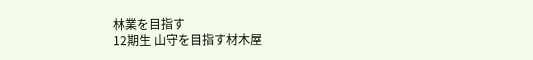林業を目指す
12期生 山守を目指す材木屋